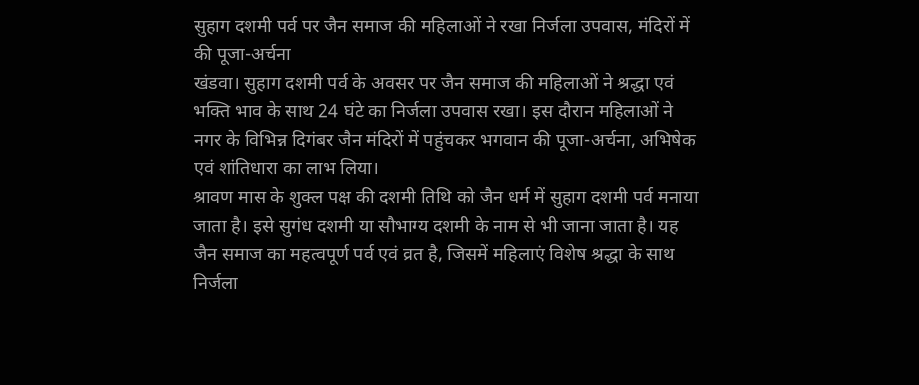सुहाग दशमी पर्व पर जैन समाज की महिलाओं ने रखा निर्जला उपवास, मंदिरों में की पूजा-अर्चना
खंडवा। सुहाग दशमी पर्व के अवसर पर जैन समाज की महिलाओं ने श्रद्धा एवं भक्ति भाव के साथ 24 घंटे का निर्जला उपवास रखा। इस दौरान महिलाओं ने नगर के विभिन्न दिगंबर जैन मंदिरों में पहुंचकर भगवान की पूजा-अर्चना, अभिषेक एवं शांतिधारा का लाभ लिया।
श्रावण मास के शुक्ल पक्ष की दशमी तिथि को जैन धर्म में सुहाग दशमी पर्व मनाया जाता है। इसे सुगंध दशमी या सौभाग्य दशमी के नाम से भी जाना जाता है। यह जैन समाज का महत्वपूर्ण पर्व एवं व्रत है, जिसमें महिलाएं विशेष श्रद्धा के साथ निर्जला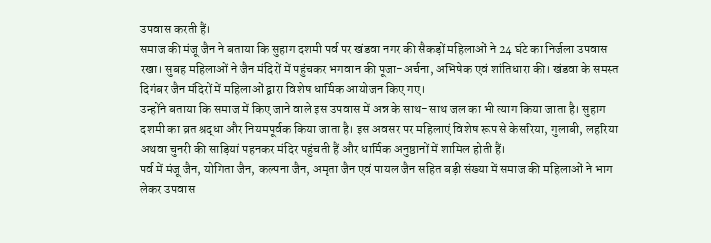उपवास करती हैं।
समाज की मंजू जैन ने बताया कि सुहाग दशमी पर्व पर खंडवा नगर की सैकड़ों महिलाओं ने 24 घंटे का निर्जला उपवास रखा। सुबह महिलाओं ने जैन मंदिरों में पहुंचकर भगवान की पूजा-अर्चना, अभिषेक एवं शांतिधारा की। खंडवा के समस्त दिगंबर जैन मंदिरों में महिलाओं द्वारा विशेष धार्मिक आयोजन किए गए।
उन्होंने बताया कि समाज में किए जाने वाले इस उपवास में अन्न के साथ-साथ जल का भी त्याग किया जाता है। सुहाग दशमी का व्रत श्रद्धा और नियमपूर्वक किया जाता है। इस अवसर पर महिलाएं विशेष रूप से केसरिया, गुलाबी, लहरिया अथवा चुनरी की साड़ियां पहनकर मंदिर पहुंचती हैं और धार्मिक अनुष्ठानों में शामिल होती हैं।
पर्व में मंजू जैन, योगिता जैन, कल्पना जैन, अमृता जैन एवं पायल जैन सहित बड़ी संख्या में समाज की महिलाओं ने भाग लेकर उपवास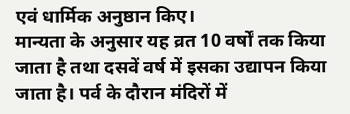एवं धार्मिक अनुष्ठान किए।
मान्यता के अनुसार यह व्रत 10 वर्षों तक किया जाता है तथा दसवें वर्ष में इसका उद्यापन किया जाता है। पर्व के दौरान मंदिरों में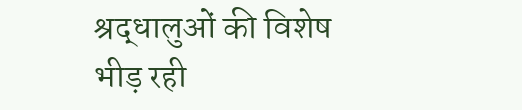श्रद्धालुओं की विशेष भीड़ रही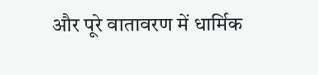और पूरे वातावरण में धार्मिक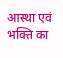आस्था एवं भक्ति का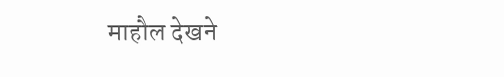माहौल देखने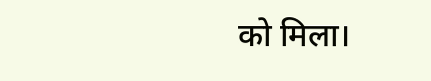को मिला।